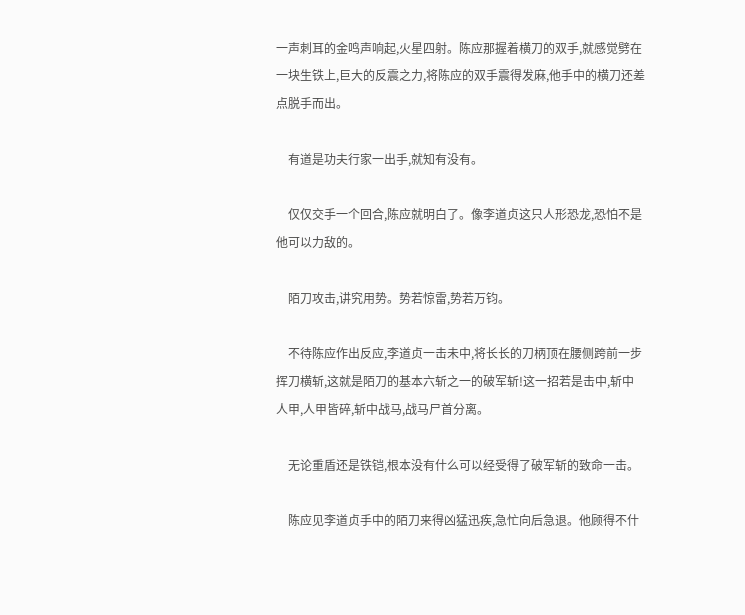一声刺耳的金鸣声响起,火星四射。陈应那握着横刀的双手,就感觉劈在一块生铁上,巨大的反震之力,将陈应的双手震得发麻,他手中的横刀还差点脱手而出。

    有道是功夫行家一出手,就知有没有。

    仅仅交手一个回合,陈应就明白了。像李道贞这只人形恐龙,恐怕不是他可以力敌的。

    陌刀攻击,讲究用势。势若惊雷,势若万钧。

    不待陈应作出反应,李道贞一击未中,将长长的刀柄顶在腰侧跨前一步挥刀横斩,这就是陌刀的基本六斩之一的破军斩!这一招若是击中,斩中人甲,人甲皆碎,斩中战马,战马尸首分离。

    无论重盾还是铁铠,根本没有什么可以经受得了破军斩的致命一击。

    陈应见李道贞手中的陌刀来得凶猛迅疾,急忙向后急退。他顾得不什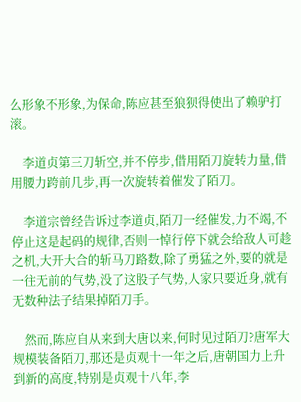么形象不形象,为保命,陈应甚至狼狈得使出了赖驴打滚。

    李道贞第三刀斩空,并不停步,借用陌刀旋转力量,借用腰力跨前几步,再一次旋转着催发了陌刀。

    李道宗曾经告诉过李道贞,陌刀一经催发,力不竭,不停止这是起码的规律,否则一悼行停下就会给敌人可趁之机,大开大合的斩马刀路数,除了勇猛之外,要的就是一往无前的气势,没了这股子气势,人家只要近身,就有无数种法子结果掉陌刀手。

    然而,陈应自从来到大唐以来,何时见过陌刀?唐军大规模装备陌刀,那还是贞观十一年之后,唐朝国力上升到新的高度,特别是贞观十八年,李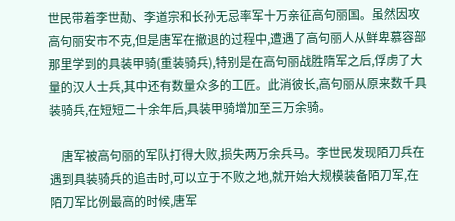世民带着李世勣、李道宗和长孙无忌率军十万亲征高句丽国。虽然因攻高句丽安市不克,但是唐军在撤退的过程中,遭遇了高句丽人从鲜卑慕容部那里学到的具装甲骑(重装骑兵),特别是在高句丽战胜隋军之后,俘虏了大量的汉人士兵,其中还有数量众多的工匠。此消彼长,高句丽从原来数千具装骑兵,在短短二十余年后,具装甲骑增加至三万余骑。

    唐军被高句丽的军队打得大败,损失两万余兵马。李世民发现陌刀兵在遇到具装骑兵的追击时,可以立于不败之地,就开始大规模装备陌刀军,在陌刀军比例最高的时候,唐军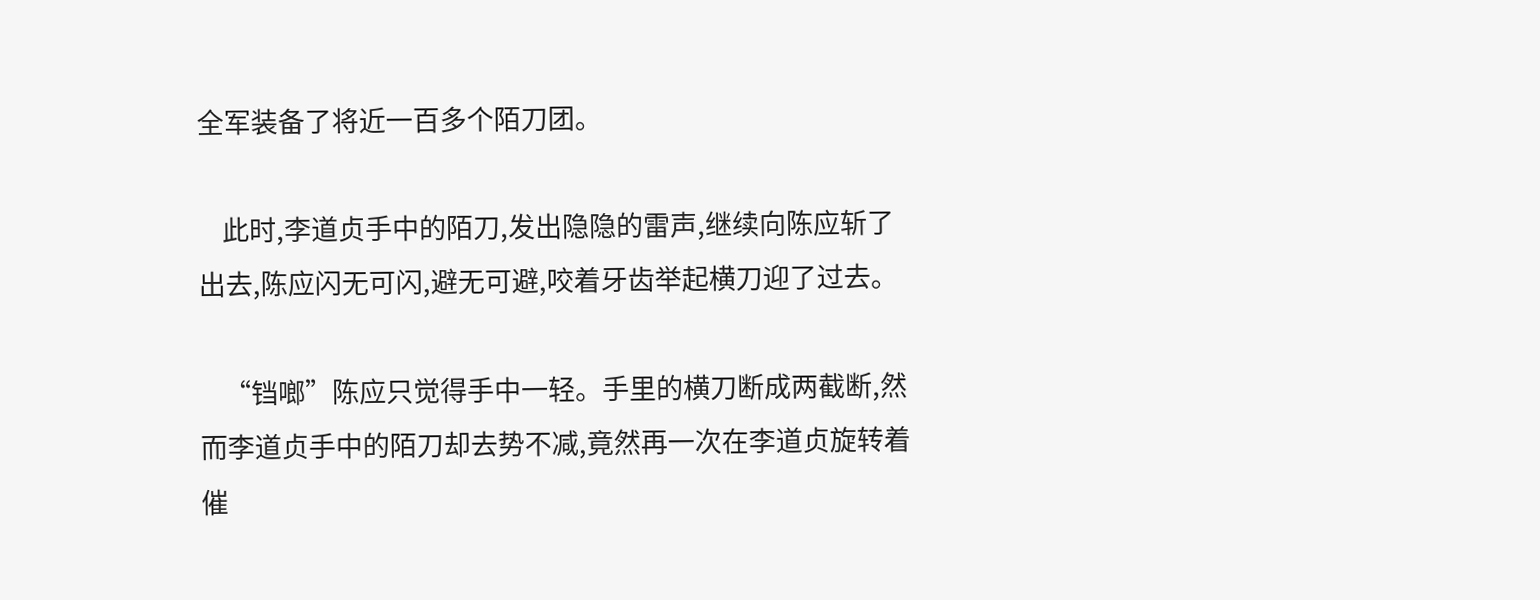全军装备了将近一百多个陌刀团。

    此时,李道贞手中的陌刀,发出隐隐的雷声,继续向陈应斩了出去,陈应闪无可闪,避无可避,咬着牙齿举起横刀迎了过去。

    “铛啷”陈应只觉得手中一轻。手里的横刀断成两截断,然而李道贞手中的陌刀却去势不减,竟然再一次在李道贞旋转着催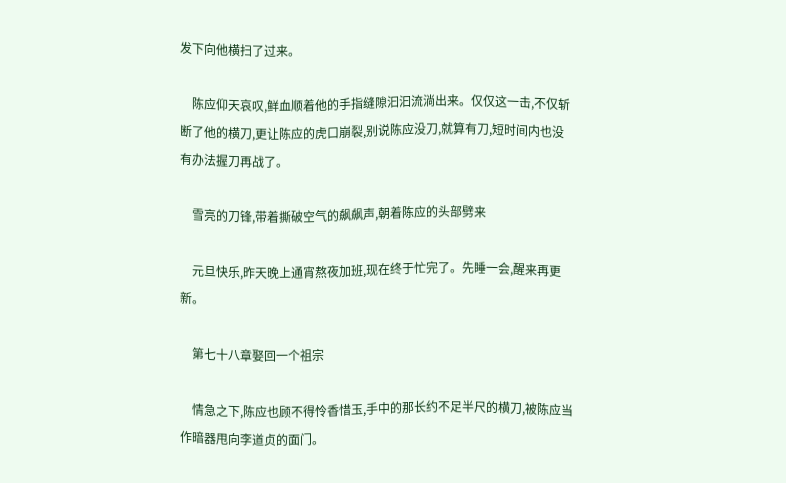发下向他横扫了过来。

    陈应仰天哀叹,鲜血顺着他的手指缝隙汩汩流淌出来。仅仅这一击,不仅斩断了他的横刀,更让陈应的虎口崩裂,别说陈应没刀,就算有刀,短时间内也没有办法握刀再战了。

    雪亮的刀锋,带着撕破空气的飙飙声,朝着陈应的头部劈来

    元旦快乐,昨天晚上通宵熬夜加班,现在终于忙完了。先睡一会,醒来再更新。

    第七十八章娶回一个祖宗

    情急之下,陈应也顾不得怜香惜玉,手中的那长约不足半尺的横刀,被陈应当作暗器甩向李道贞的面门。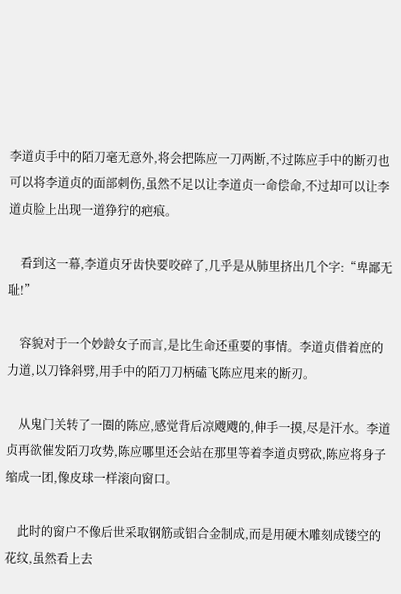李道贞手中的陌刀毫无意外,将会把陈应一刀两断,不过陈应手中的断刃也可以将李道贞的面部刺伤,虽然不足以让李道贞一命偿命,不过却可以让李道贞脸上出现一道狰狞的疤痕。

    看到这一幕,李道贞牙齿快要咬碎了,几乎是从肺里挤出几个字:“卑鄙无耻!”

    容貌对于一个妙龄女子而言,是比生命还重要的事情。李道贞借着庶的力道,以刀锋斜劈,用手中的陌刀刀柄磕飞陈应甩来的断刃。

    从鬼门关转了一圈的陈应,感觉背后凉飕飕的,伸手一摸,尽是汗水。李道贞再欲催发陌刀攻势,陈应哪里还会站在那里等着李道贞劈砍,陈应将身子缩成一团,像皮球一样滚向窗口。

    此时的窗户不像后世采取钢筋或铝合金制成,而是用硬木雕刻成镂空的花纹,虽然看上去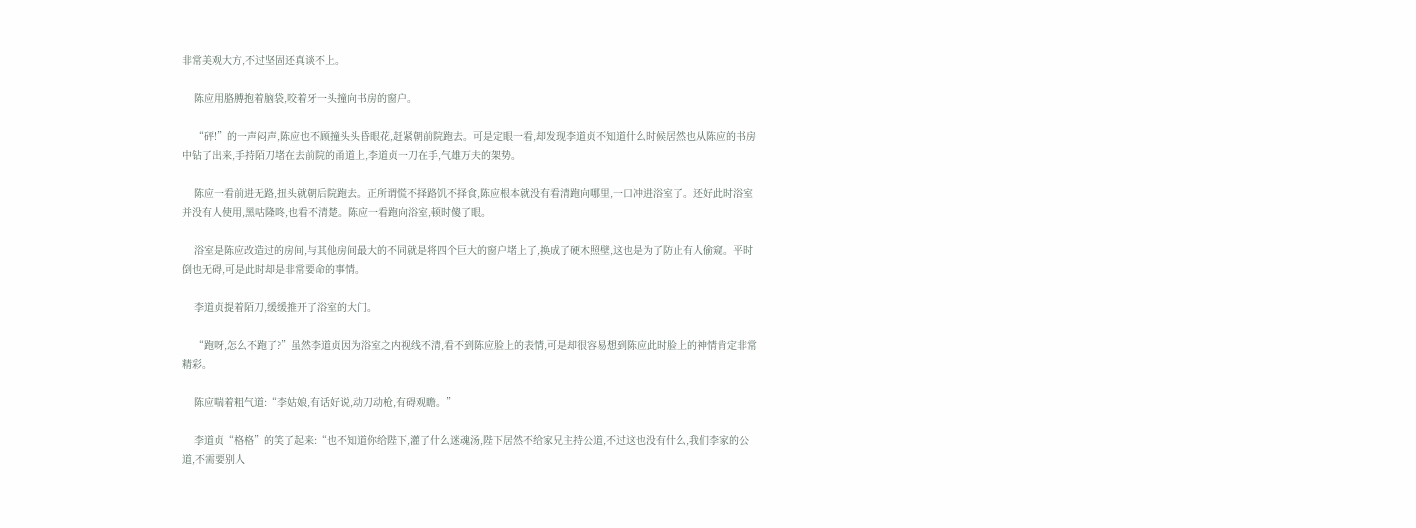非常美观大方,不过坚固还真谈不上。

    陈应用胳膊抱着脑袋,咬着牙一头撞向书房的窗户。

    “砰!”的一声闷声,陈应也不顾撞头头昏眼花,赶紧朝前院跑去。可是定眼一看,却发现李道贞不知道什么时候居然也从陈应的书房中钻了出来,手持陌刀堵在去前院的甬道上,李道贞一刀在手,气雄万夫的架势。

    陈应一看前进无路,扭头就朝后院跑去。正所谓慌不择路饥不择食,陈应根本就没有看清跑向哪里,一口冲进浴室了。还好此时浴室并没有人使用,黑咕隆咚,也看不清楚。陈应一看跑向浴室,顿时傻了眼。

    浴室是陈应改造过的房间,与其他房间最大的不同就是将四个巨大的窗户堵上了,换成了硬木照壁,这也是为了防止有人偷窥。平时倒也无碍,可是此时却是非常要命的事情。

    李道贞提着陌刀,缓缓推开了浴室的大门。

    “跑呀,怎么不跑了?”虽然李道贞因为浴室之内视线不清,看不到陈应脸上的表情,可是却很容易想到陈应此时脸上的神情肯定非常精彩。

    陈应喘着粗气道:“李姑娘,有话好说,动刀动枪,有碍观瞻。”

    李道贞“格格”的笑了起来:“也不知道你给陛下,灌了什么迷魂汤,陛下居然不给家兄主持公道,不过这也没有什么,我们李家的公道,不需要别人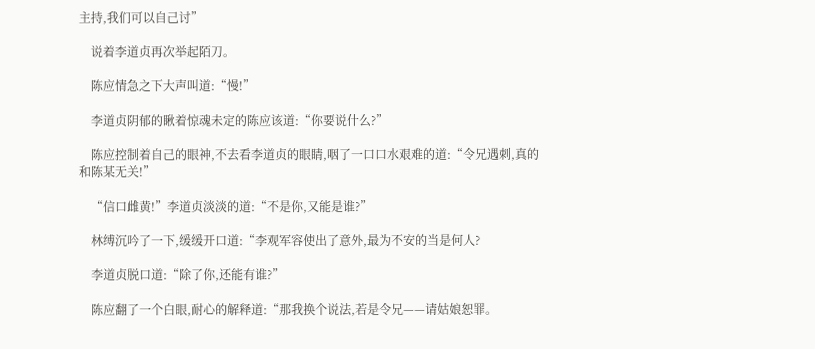主持,我们可以自己讨”

    说着李道贞再次举起陌刀。

    陈应情急之下大声叫道:“慢!”

    李道贞阴郁的瞅着惊魂未定的陈应该道:“你要说什么?”

    陈应控制着自己的眼神,不去看李道贞的眼睛,咽了一口口水艰难的道:“令兄遇刺,真的和陈某无关!”

    “信口雌黄!”李道贞淡淡的道:“不是你,又能是谁?”

    林缚沉吟了一下,缓缓开口道:“李观军容使出了意外,最为不安的当是何人?

    李道贞脱口道:“除了你,还能有谁?”

    陈应翻了一个白眼,耐心的解释道:“那我换个说法,若是令兄——请姑娘恕罪。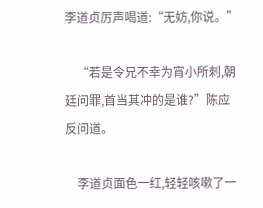李道贞厉声喝道:“无妨,你说。”

    “若是令兄不幸为宵小所刺,朝廷问罪,首当其冲的是谁?”陈应反问道。

    李道贞面色一红,轻轻咳嗽了一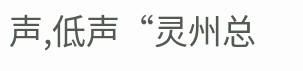声,低声“灵州总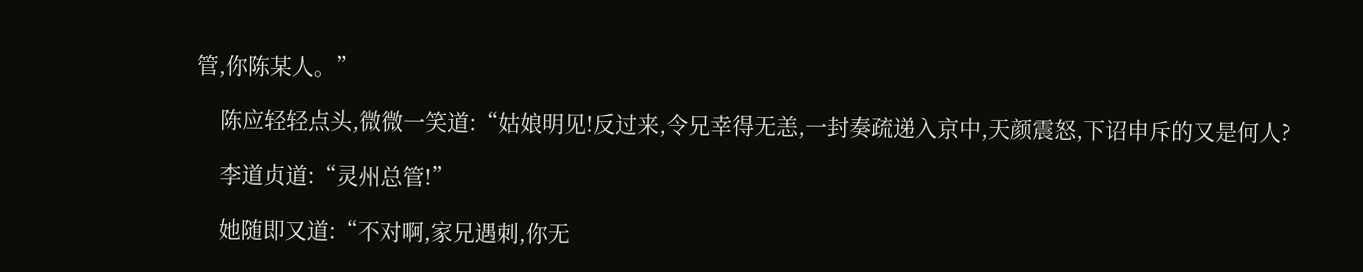管,你陈某人。”

    陈应轻轻点头,微微一笑道:“姑娘明见!反过来,令兄幸得无恙,一封奏疏递入京中,天颜震怒,下诏申斥的又是何人?

    李道贞道:“灵州总管!”

    她随即又道:“不对啊,家兄遇刺,你无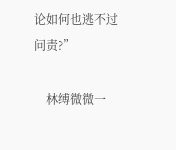论如何也逃不过问责?”

    林缚微微一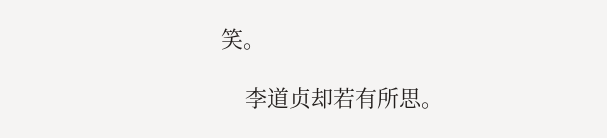笑。

    李道贞却若有所思。